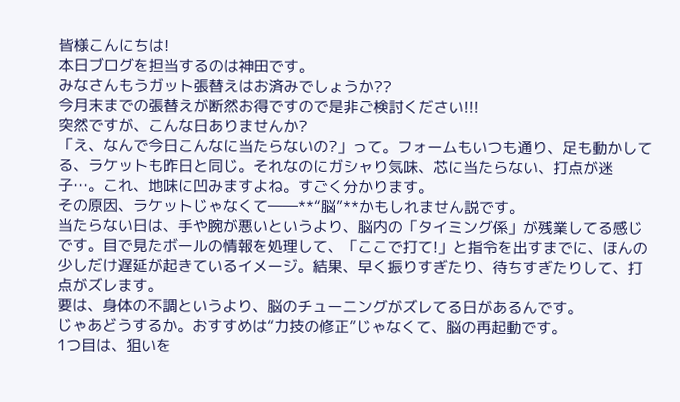皆様こんにちは!
本日ブログを担当するのは神田です。
みなさんもうガット張替えはお済みでしょうか??
今月末までの張替えが断然お得ですので是非ご検討ください!!!
突然ですが、こんな日ありませんか?
「え、なんで今日こんなに当たらないの?」って。フォームもいつも通り、足も動かしてる、ラケットも昨日と同じ。それなのにガシャり気味、芯に当たらない、打点が迷子…。これ、地味に凹みますよね。すごく分かります。
その原因、ラケットじゃなくて――**“脳”**かもしれません説です。
当たらない日は、手や腕が悪いというより、脳内の「タイミング係」が残業してる感じです。目で見たボールの情報を処理して、「ここで打て!」と指令を出すまでに、ほんの少しだけ遅延が起きているイメージ。結果、早く振りすぎたり、待ちすぎたりして、打点がズレます。
要は、身体の不調というより、脳のチューニングがズレてる日があるんです。
じゃあどうするか。おすすめは“力技の修正”じゃなくて、脳の再起動です。
1つ目は、狙いを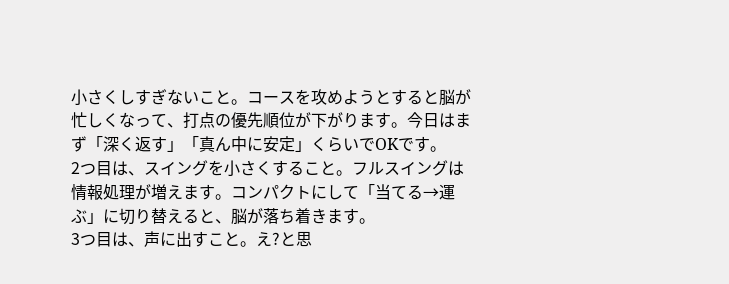小さくしすぎないこと。コースを攻めようとすると脳が忙しくなって、打点の優先順位が下がります。今日はまず「深く返す」「真ん中に安定」くらいでOKです。
2つ目は、スイングを小さくすること。フルスイングは情報処理が増えます。コンパクトにして「当てる→運ぶ」に切り替えると、脳が落ち着きます。
3つ目は、声に出すこと。え?と思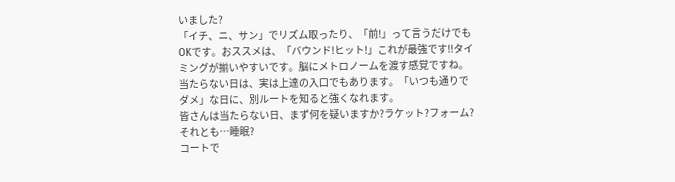いました?
「イチ、ニ、サン」でリズム取ったり、「前!」って言うだけでもOKです。おススメは、「バウンド!ヒット!」これが最強です!!タイミングが揃いやすいです。脳にメトロノームを渡す感覚ですね。
当たらない日は、実は上達の入口でもあります。「いつも通りでダメ」な日に、別ルートを知ると強くなれます。
皆さんは当たらない日、まず何を疑いますか?ラケット?フォーム?それとも…睡眠?
コートで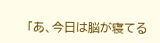「あ、今日は脳が寝てる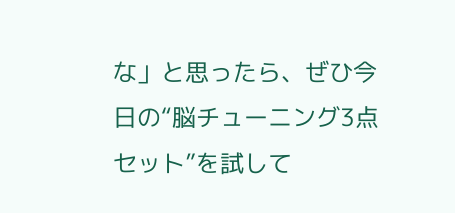な」と思ったら、ぜひ今日の“脳チューニング3点セット”を試して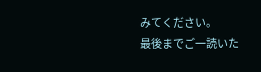みてください。
最後までご一読いた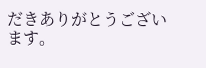だきありがとうございます。